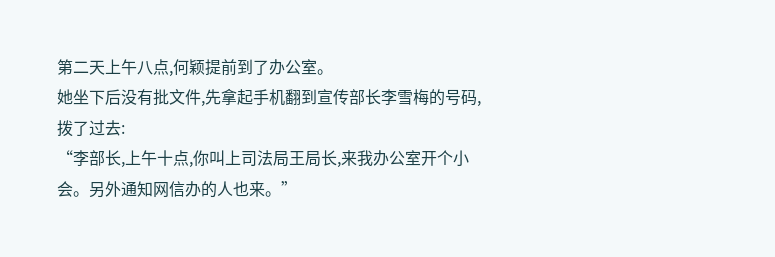第二天上午八点,何颖提前到了办公室。
她坐下后没有批文件,先拿起手机翻到宣传部长李雪梅的号码,拨了过去:
“李部长,上午十点,你叫上司法局王局长,来我办公室开个小会。另外通知网信办的人也来。”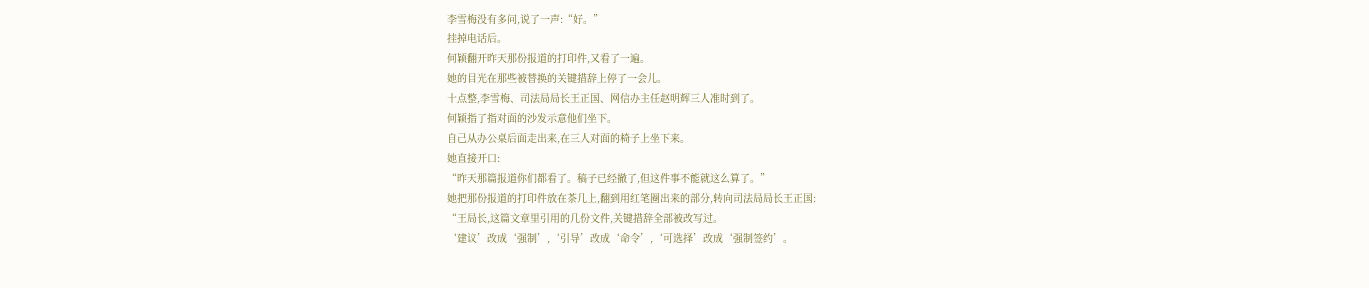李雪梅没有多问,说了一声:“好。”
挂掉电话后。
何颖翻开昨天那份报道的打印件,又看了一遍。
她的目光在那些被替换的关键措辞上停了一会儿。
十点整,李雪梅、司法局局长王正国、网信办主任赵明辉三人准时到了。
何颖指了指对面的沙发示意他们坐下。
自己从办公桌后面走出来,在三人对面的椅子上坐下来。
她直接开口:
“昨天那篇报道你们都看了。稿子已经撤了,但这件事不能就这么算了。”
她把那份报道的打印件放在茶几上,翻到用红笔圈出来的部分,转向司法局局长王正国:
“王局长,这篇文章里引用的几份文件,关键措辞全部被改写过。
‘建议’改成‘强制’,‘引导’改成‘命令’,‘可选择’改成‘强制签约’。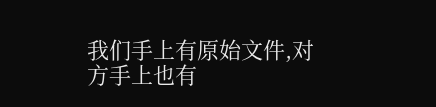我们手上有原始文件,对方手上也有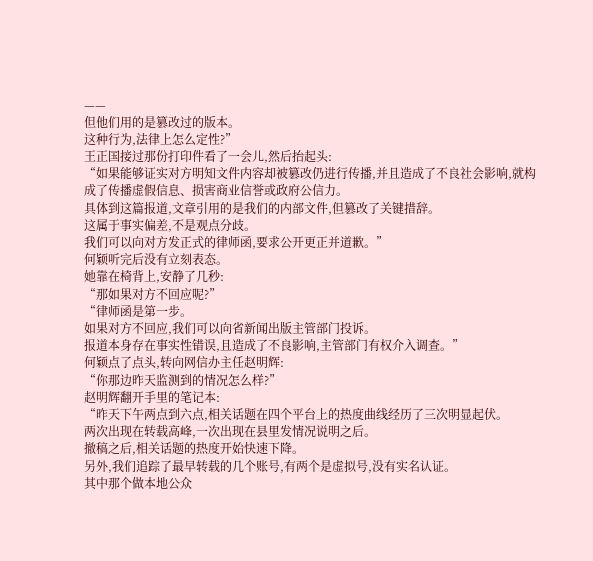——
但他们用的是篡改过的版本。
这种行为,法律上怎么定性?”
王正国接过那份打印件看了一会儿,然后抬起头:
“如果能够证实对方明知文件内容却被篡改仍进行传播,并且造成了不良社会影响,就构成了传播虚假信息、损害商业信誉或政府公信力。
具体到这篇报道,文章引用的是我们的内部文件,但篡改了关键措辞。
这属于事实偏差,不是观点分歧。
我们可以向对方发正式的律师函,要求公开更正并道歉。”
何颖听完后没有立刻表态。
她靠在椅背上,安静了几秒:
“那如果对方不回应呢?”
“律师函是第一步。
如果对方不回应,我们可以向省新闻出版主管部门投诉。
报道本身存在事实性错误,且造成了不良影响,主管部门有权介入调查。”
何颖点了点头,转向网信办主任赵明辉:
“你那边昨天监测到的情况怎么样?”
赵明辉翻开手里的笔记本:
“昨天下午两点到六点,相关话题在四个平台上的热度曲线经历了三次明显起伏。
两次出现在转载高峰,一次出现在县里发情况说明之后。
撤稿之后,相关话题的热度开始快速下降。
另外,我们追踪了最早转载的几个账号,有两个是虚拟号,没有实名认证。
其中那个做本地公众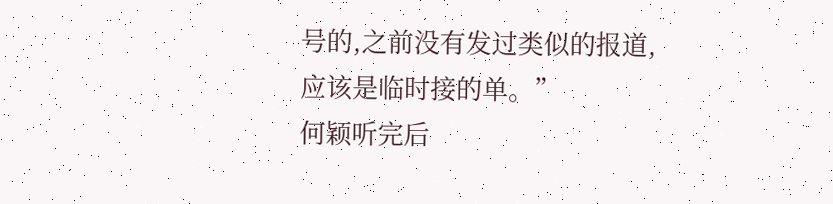号的,之前没有发过类似的报道,应该是临时接的单。”
何颖听完后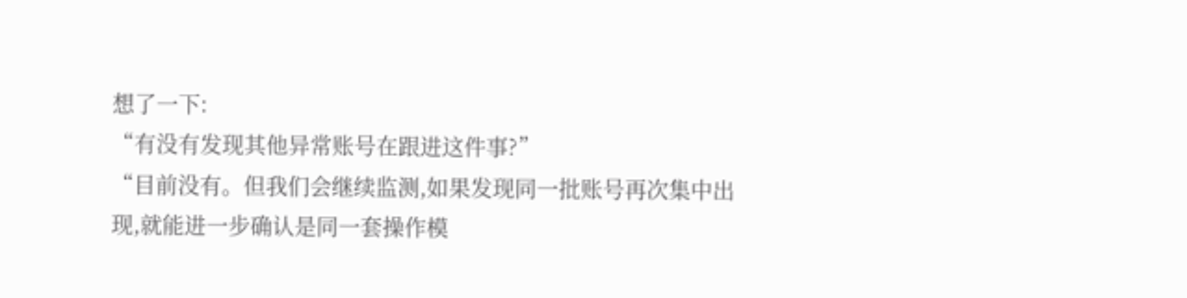想了一下:
“有没有发现其他异常账号在跟进这件事?”
“目前没有。但我们会继续监测,如果发现同一批账号再次集中出现,就能进一步确认是同一套操作模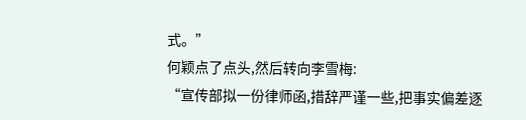式。”
何颖点了点头,然后转向李雪梅:
“宣传部拟一份律师函,措辞严谨一些,把事实偏差逐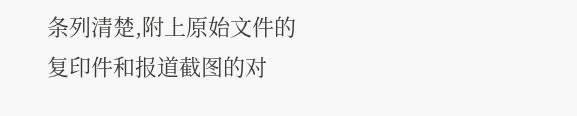条列清楚,附上原始文件的复印件和报道截图的对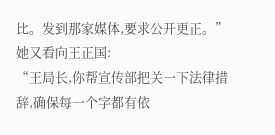比。发到那家媒体,要求公开更正。”
她又看向王正国:
“王局长,你帮宣传部把关一下法律措辞,确保每一个字都有依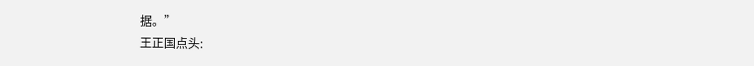据。”
王正国点头: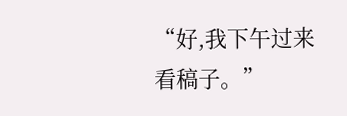“好,我下午过来看稿子。”